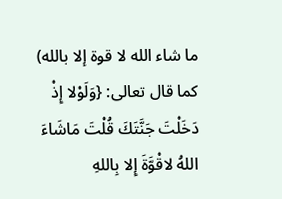ما شاء الله لا قوة إلا بالله) كما قال تعالى: {وَلَوْلا إِذْ دَخَلْتَ جَنَّتَكَ قُلْتَ مَاشَاءَ اللهُ لاقْوَّةَ إِلا بِاللهِ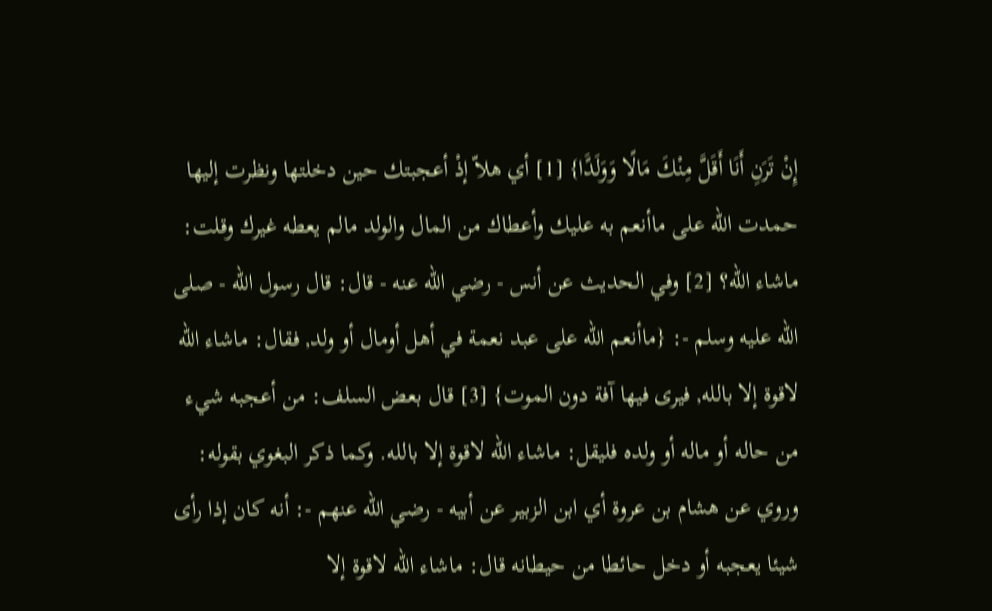إِنْ تَرَنِ أَنَا أَقَلَّ مِنْكَ مَالًا وَوَلَدًَا} [1] أي هلاّ إذْ أعجبتك حين دخلتها ونظرت إليها حمدت الله على ماأنعم به عليك وأعطاك من المال والولد مالم يعطه غيرك وقلت: ماشاء الله؟ [2] وفي الحديث عن أنس - رضي الله عنه - قال: قال رسول الله - صلى الله عليه وسلم -: {ماأنعم الله على عبد نعمة في أهل أومال أو ولد, فقال: ماشاء الله لاقوة إلا بالله, فيرى فيها آفة دون الموت} [3] قال بعض السلف: من أعجبه شيء من حاله أو ماله أو ولده فليقل: ماشاء الله لاقوة إلا بالله. وكما ذكر البغوي بقوله: وروي عن هشام بن عروة أي ابن الزبير عن أبيه - رضي الله عنهم -: أنه كان إذا رأى شيئا يعجبه أو دخل حائطا من حيطانه قال: ماشاء الله لاقوة إلا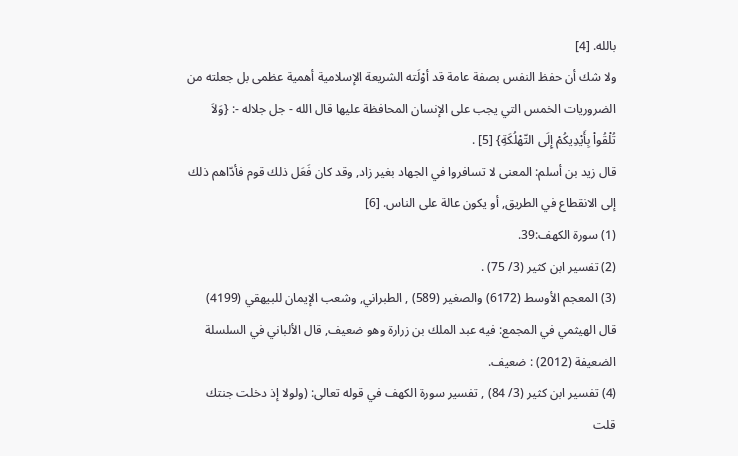بالله. [4]
ولا شك أن حفظ النفس بصفة عامة قد أوْلَته الشريعة الإسلامية أهمية عظمى بل جعلته من الضروريات الخمس التي يجب على الإنسان المحافظة عليها قال الله - جل جلاله -: {وَلاَ تُلْقُواْ بِأَيْدِيكُمْ إِلَى التّهْلُكَةِ} [5] .
قال زيد بن أسلم: المعنى لا تسافروا في الجهاد بغير زاد, وقد كان فَعَل ذلك قوم فأدّاهم ذلك إلى الانقطاع في الطريق, أو يكون عالة على الناس. [6]
(1) سورة الكهف:39.
(2) تفسير ابن كثير (3/ 75) .
(3) المعجم الأوسط (6172) والصغير (589) , الطبراني, وشعب الإيمان للبيهقي (4199) قال الهيثمي في المجمع: فيه عبد الملك بن زرارة وهو ضعيف, قال الألباني في السلسلة الضعيفة (2012) : ضعيف.
(4) تفسير ابن كثير (3/ 84) , تفسير سورة الكهف في قوله تعالى: (ولولا إذ دخلت جنتك قلت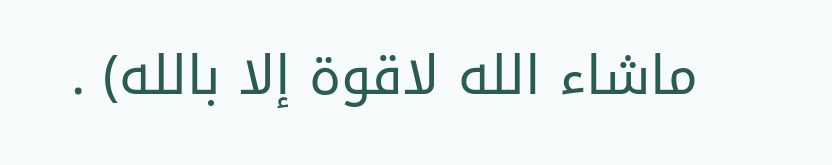ماشاء الله لاقوة إلا بالله) .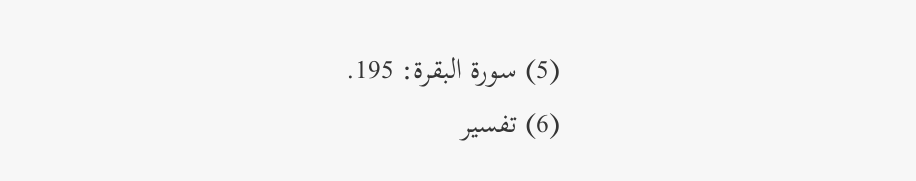(5) سورة البقرة: 195.
(6) تفسير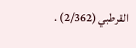القرطبي (2/362) .